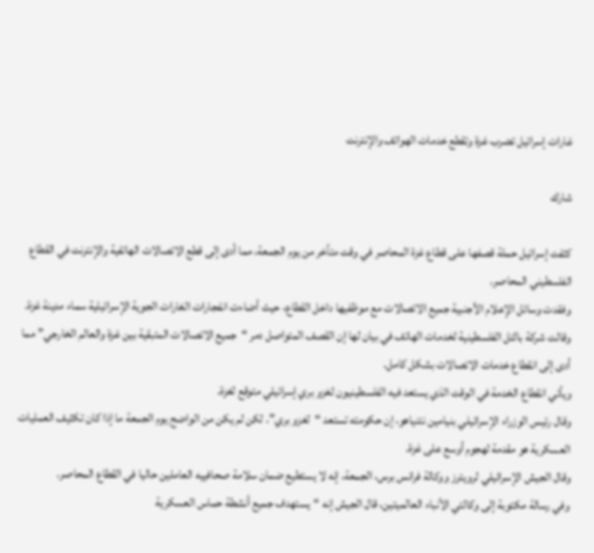غارات إسرائيل تضرب غزة وتقطع خدمات الهواتف والإنترنت

شارك

كثفت إسرائيل حملة قصفها على قطاع غزة المحاصر في وقت متأخر من يوم الجمعة، مما أدى إلى قطع الاتصالات الهاتفية والإنترنت في القطاع الفلسطيني المحاصر.
وفقدت وسائل الإعلام الأجنبية جميع الاتصالات مع موظفيها داخل القطاع، حيث أضاءت انفجارات الغارات الجوية الإسرائيلية سماء مدينة غزة.
وقالت شركة بالتل الفلسطينية لخدمات الهاتف في بيان لها إن القصف المتواصل دمر “جميع الاتصالات المتبقية بين غزة والعالم الخارجي” مما أدى إلى انقطاع خدمات الاتصالات بشكل كامل.
ويأتي انقطاع الخدمة في الوقت الذي يستعد فيه الفلسطينيون لغزو بري إسرائيلي متوقع لغزة.
وقال رئيس الوزراء الإسرائيلي بنيامين نتنياهو، إن حكومته تستعد “لغزو بري”. لكن لم يكن من الواضح يوم الجمعة ما إذا كان تكثيف العمليات العسكرية هو مقدمة لهجوم أوسع على غزة.
وقال الجيش الإسرائيلي لرويترز ووكالة فرانس برس، الجمعة، إنه لا يستطيع ضمان سلامة صحافييه العاملين حاليا في القطاع المحاصر.
وفي رسالة مكتوبة إلى وكالتي الأنباء العالميتين، قال الجيش إنه “يستهدف جميع أنشطة حماس العسكرية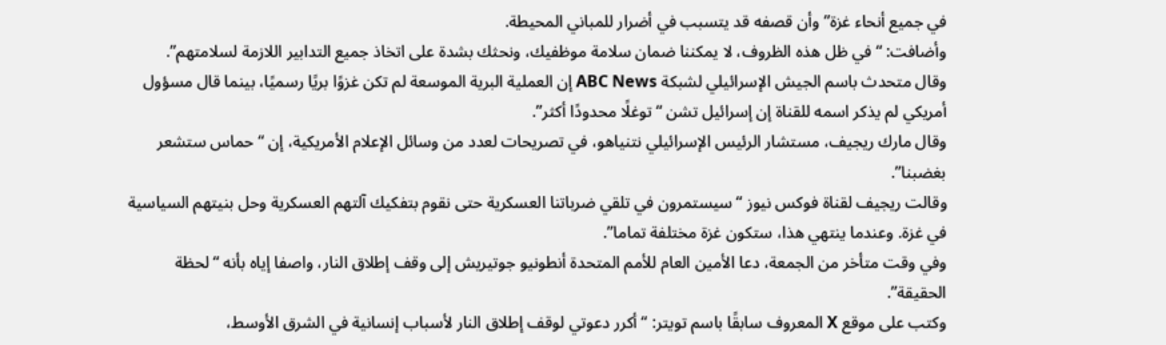في جميع أنحاء غزة” وأن قصفه قد يتسبب في أضرار للمباني المحيطة.
وأضافت: “في ظل هذه الظروف، لا يمكننا ضمان سلامة موظفيك، ونحثك بشدة على اتخاذ جميع التدابير اللازمة لسلامتهم”.
وقال متحدث باسم الجيش الإسرائيلي لشبكة ABC News إن العملية البرية الموسعة لم تكن غزوًا بريًا رسميًا، بينما قال مسؤول أمريكي لم يذكر اسمه للقناة إن إسرائيل تشن “توغلًا محدودًا أكثر”.
وقال مارك ريجيف، مستشار الرئيس الإسرائيلي نتنياهو، في تصريحات لعدد من وسائل الإعلام الأمريكية، إن “حماس ستشعر بغضبنا”.
وقالت ريجيف لقناة فوكس نيوز “سيستمرون في تلقي ضرباتنا العسكرية حتى نقوم بتفكيك آلتهم العسكرية وحل بنيتهم السياسية في غزة. وعندما ينتهي هذا، ستكون غزة مختلفة تماما”.
وفي وقت متأخر من الجمعة، دعا الأمين العام للأمم المتحدة أنطونيو جوتيريش إلى وقف إطلاق النار، واصفا إياه بأنه “لحظة الحقيقة”.
وكتب على موقع X المعروف سابقًا باسم تويتر: “أكرر دعوتي لوقف إطلاق النار لأسباب إنسانية في الشرق الأوسط،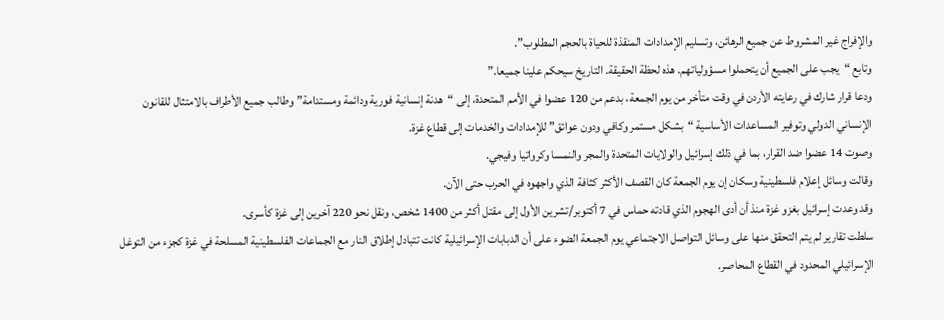والإفراج غير المشروط عن جميع الرهائن، وتسليم الإمدادات المنقذة للحياة بالحجم المطلوب”.
وتابع “يجب على الجميع أن يتحملوا مسؤولياتهم. هذه لحظة الحقيقة. التاريخ سيحكم علينا جميعا.”
ودعا قرار شارك في رعايته الأردن في وقت متأخر من يوم الجمعة، بدعم من 120 عضوا في الأمم المتحدة، إلى “هدنة إنسانية فورية ودائمة ومستدامة” وطالب جميع الأطراف بالامتثال للقانون الإنساني الدولي وتوفير المساعدات الأساسية “بشكل مستمر وكافي ودون عوائق” للإمدادات والخدمات إلى قطاع غزة.
وصوت 14 عضوا ضد القرار، بما في ذلك إسرائيل والولايات المتحدة والمجر والنمسا وكرواتيا وفيجي.
وقالت وسائل إعلام فلسطينية وسكان إن يوم الجمعة كان القصف الأكثر كثافة الذي واجهوه في الحرب حتى الآن.
وقد وعدت إسرائيل بغزو غزة منذ أن أدى الهجوم الذي قادته حماس في 7 أكتوبر/تشرين الأول إلى مقتل أكثر من 1400 شخص، ونقل نحو 220 آخرين إلى غزة كأسرى.
سلطت تقارير لم يتم التحقق منها على وسائل التواصل الاجتماعي يوم الجمعة الضوء على أن الدبابات الإسرائيلية كانت تتبادل إطلاق النار مع الجماعات الفلسطينية المسلحة في غزة كجزء من التوغل الإسرائيلي المحدود في القطاع المحاصر.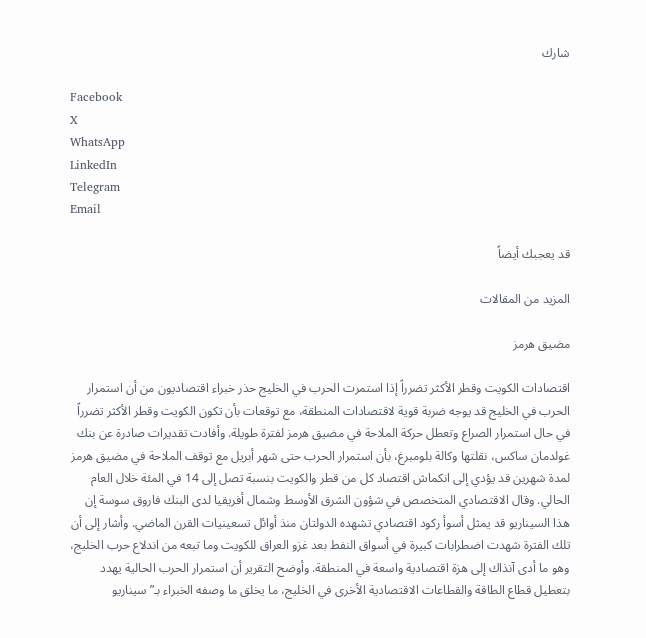شارك

Facebook
X
WhatsApp
LinkedIn
Telegram
Email

قد يعجبك أيضاً

المزيد من المقالات

مضيق هرمز

اقتصادات الكويت وقطر الأكثر تضرراً إذا استمرت الحرب في الخليج حذر خبراء اقتصاديون من أن استمرار الحرب في الخليج قد يوجه ضربة قوية لاقتصادات المنطقة، مع توقعات بأن تكون الكويت وقطر الأكثر تضرراً في حال استمرار الصراع وتعطل حركة الملاحة في مضيق هرمز لفترة طويلة. وأفادت تقديرات صادرة عن بنك غولدمان ساكس، نقلتها وكالة بلومبرغ، بأن استمرار الحرب حتى شهر أبريل مع توقف الملاحة في مضيق هرمز لمدة شهرين قد يؤدي إلى انكماش اقتصاد كل من قطر والكويت بنسبة تصل إلى 14 في المئة خلال العام الحالي. وقال الاقتصادي المتخصص في شؤون الشرق الأوسط وشمال أفريقيا لدى البنك فاروق سوسة إن هذا السيناريو قد يمثل أسوأ ركود اقتصادي تشهده الدولتان منذ أوائل تسعينيات القرن الماضي. وأشار إلى أن تلك الفترة شهدت اضطرابات كبيرة في أسواق النفط بعد غزو العراق للكويت وما تبعه من اندلاع حرب الخليج، وهو ما أدى آنذاك إلى هزة اقتصادية واسعة في المنطقة. وأوضح التقرير أن استمرار الحرب الحالية يهدد بتعطيل قطاع الطاقة والقطاعات الاقتصادية الأخرى في الخليج، ما يخلق ما وصفه الخبراء بـ”سيناريو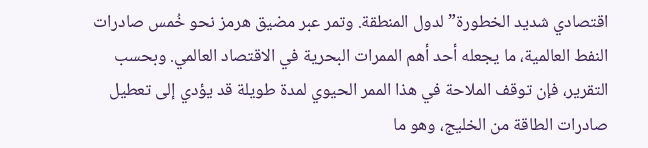اقتصادي شديد الخطورة” لدول المنطقة. وتمر عبر مضيق هرمز نحو خُمس صادرات النفط العالمية، ما يجعله أحد أهم الممرات البحرية في الاقتصاد العالمي. وبحسب التقرير، فإن توقف الملاحة في هذا الممر الحيوي لمدة طويلة قد يؤدي إلى تعطيل صادرات الطاقة من الخليج، وهو ما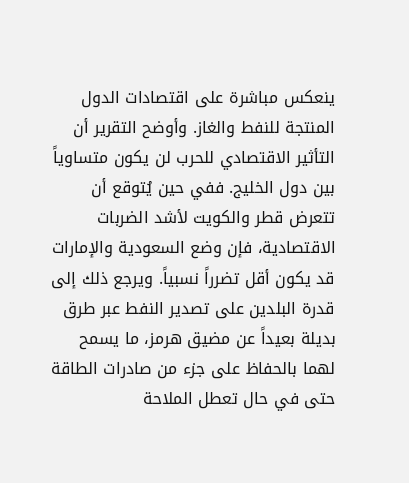ينعكس مباشرة على اقتصادات الدول المنتجة للنفط والغاز. وأوضح التقرير أن التأثير الاقتصادي للحرب لن يكون متساوياً بين دول الخليج. ففي حين يُتوقع أن تتعرض قطر والكويت لأشد الضربات الاقتصادية، فإن وضع السعودية والإمارات قد يكون أقل تضرراً نسبياً. ويرجع ذلك إلى قدرة البلدين على تصدير النفط عبر طرق بديلة بعيداً عن مضيق هرمز، ما يسمح لهما بالحفاظ على جزء من صادرات الطاقة حتى في حال تعطل الملاحة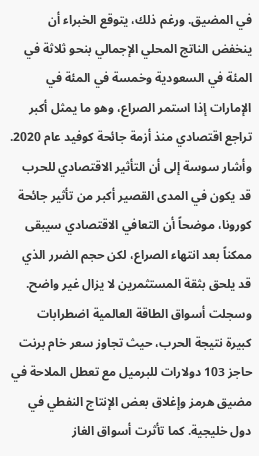في المضيق. ورغم ذلك، يتوقع الخبراء أن ينخفض الناتج المحلي الإجمالي بنحو ثلاثة في المئة في السعودية وخمسة في المئة في الإمارات إذا استمر الصراع، وهو ما يمثل أكبر تراجع اقتصادي منذ أزمة جائحة كوفيد عام 2020. وأشار سوسة إلى أن التأثير الاقتصادي للحرب قد يكون في المدى القصير أكبر من تأثير جائحة كورونا، موضحاً أن التعافي الاقتصادي سيبقى ممكناً بعد انتهاء الصراع، لكن حجم الضرر الذي قد يلحق بثقة المستثمرين لا يزال غير واضح. وسجلت أسواق الطاقة العالمية اضطرابات كبيرة نتيجة الحرب، حيث تجاوز سعر خام برنت حاجز 103 دولارات للبرميل مع تعطل الملاحة في مضيق هرمز وإغلاق بعض الإنتاج النفطي في دول خليجية. كما تأثرت أسواق الغاز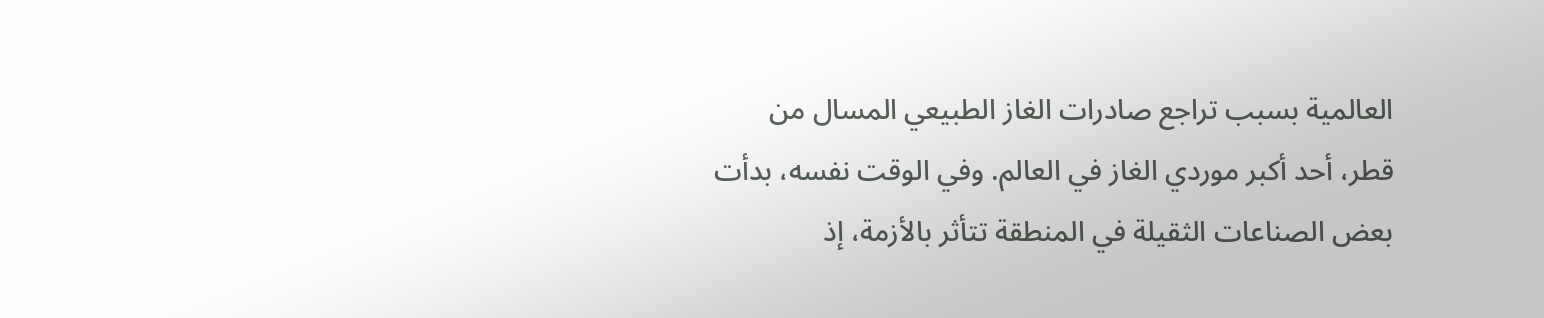العالمية بسبب تراجع صادرات الغاز الطبيعي المسال من قطر، أحد أكبر موردي الغاز في العالم. وفي الوقت نفسه، بدأت بعض الصناعات الثقيلة في المنطقة تتأثر بالأزمة، إذ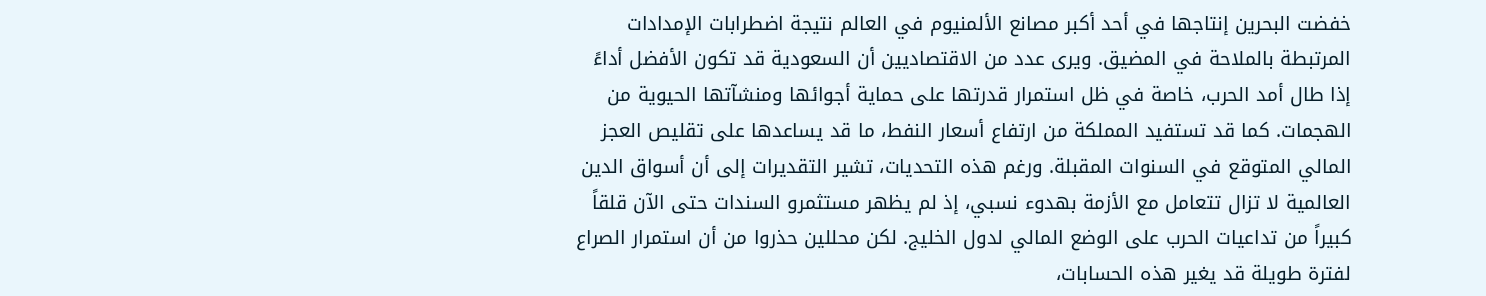خفضت البحرين إنتاجها في أحد أكبر مصانع الألمنيوم في العالم نتيجة اضطرابات الإمدادات المرتبطة بالملاحة في المضيق. ويرى عدد من الاقتصاديين أن السعودية قد تكون الأفضل أداءً إذا طال أمد الحرب، خاصة في ظل استمرار قدرتها على حماية أجوائها ومنشآتها الحيوية من الهجمات. كما قد تستفيد المملكة من ارتفاع أسعار النفط، ما قد يساعدها على تقليص العجز المالي المتوقع في السنوات المقبلة. ورغم هذه التحديات، تشير التقديرات إلى أن أسواق الدين العالمية لا تزال تتعامل مع الأزمة بهدوء نسبي، إذ لم يظهر مستثمرو السندات حتى الآن قلقاً كبيراً من تداعيات الحرب على الوضع المالي لدول الخليج. لكن محللين حذروا من أن استمرار الصراع لفترة طويلة قد يغير هذه الحسابات،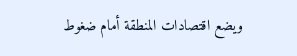ويضع اقتصادات المنطقة أمام ضغوط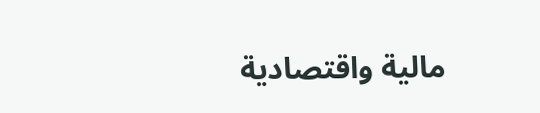مالية واقتصادية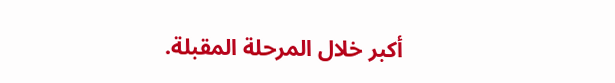أكبر خلال المرحلة المقبلة.